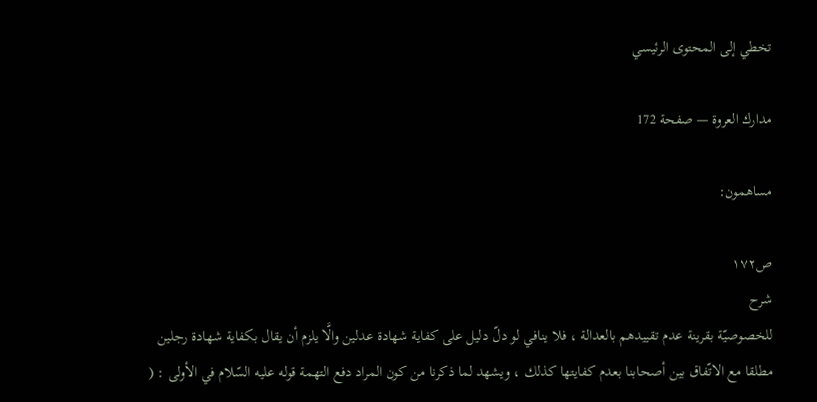تخطي إلى المحتوى الرئيسي

مدارك العروة — صفحة 172

مساهمون:

ص١٧٢
شرح
للخصوصيّة بقرينة عدم تقييدهم بالعدالة ، فلا ينافي لو دلّ دليل على كفاية شهادة عدلين والَّا يلزم أن يقال بكفاية شهادة رجلين مطلقا مع الاتّفاق بين أصحابنا بعدم كفايتها كذلك ، ويشهد لما ذكرنا من كون المراد دفع التهمة قوله عليه السّلام في الأولى : (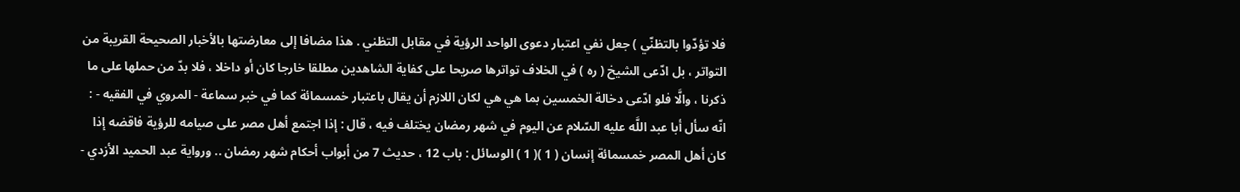فلا تؤدّوا بالتظنّي ) جعل نفي اعتبار دعوى الواحد الرؤية في مقابل التظني . هذا مضافا إلى معارضتها بالأخبار الصحيحة القريبة من التواتر ، بل ادّعى الشيخ ( ره ) في الخلاف تواترها صريحا على كفاية الشاهدين مطلقا خارجا كان أو داخلا ، فلا بدّ من حملها على ما ذكرنا ، والَّا فلو ادّعى دخالة الخمسين بما هي هي لكان اللازم أن يقال باعتبار خمسمائة كما في خبر سماعة - المروي في الفقيه - : انّه سأل أبا عبد اللَّه عليه السّلام عن اليوم في شهر رمضان يختلف فيه ، قال : إذا اجتمع أهل مصر على صيامه للرؤية فاقضه إذا كان أهل المصر خمسمائة إنسان ( 1 )( 1 ) الوسائل : باب 12 ، حديث 7 من أبواب أحكام شهر رمضان .. ورواية عبد الحميد الأزدي -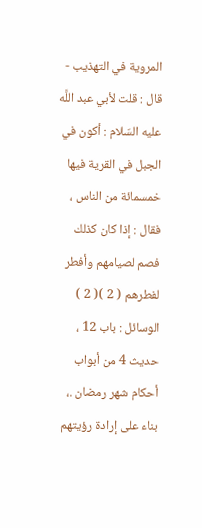المروية في التهذيب - قال : قلت لأبي عبد اللَّه عليه السّلام : أكون في الجبل في القرية فيها خمسمائة من الناس ، فقال : إذا كان كذلك فصم لصيامهم وأفطر لفطرهم ( 2 )( 2 ) الوسائل : باب 12 ، حديث 4 من أبواب أحكام شهر رمضان .، بناء على إرادة رؤيتهم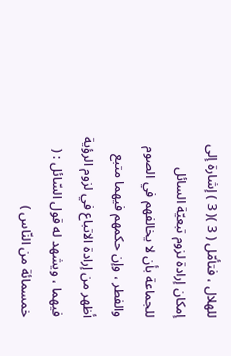للهلال ، فتأمّل ( 3 )( 3 ) إشارة إلى إمكان إرادة لزوم تبعيّة السائل للجماعة بأن لا يخالفهم في الصوم والفطر ، وإن حكمهم فيهما متبع أظهر من إرادة الاتباع في لزوم الرؤية فيهما ، ويشهد له قول السّائل : ( خمسمائة من النّاس )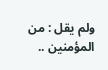ولم يقل : من المؤمنين ..